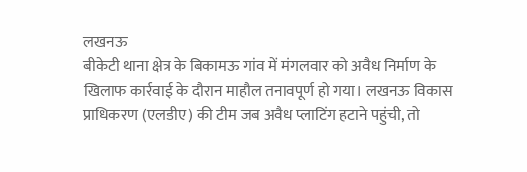लखनऊ
बीकेटी थाना क्षेत्र के बिकामऊ गांव में मंगलवार को अवैध निर्माण के खिलाफ कार्रवाई के दौरान माहौल तनावपूर्ण हो गया। लखनऊ विकास प्राधिकरण (एलडीए) की टीम जब अवैध प्लाटिंग हटाने पहुंची, तो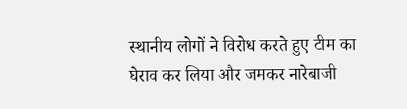स्थानीय लोगों ने विरोध करते हुए टीम का घेराव कर लिया और जमकर नारेबाजी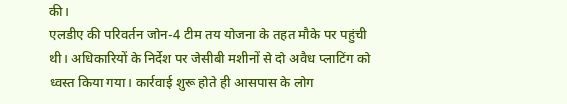की।
एलडीए की परिवर्तन जोन-4 टीम तय योजना के तहत मौके पर पहुंची थी। अधिकारियों के निर्देश पर जेसीबी मशीनों से दो अवैध प्लाटिंग को ध्वस्त किया गया। कार्रवाई शुरू होते ही आसपास के लोग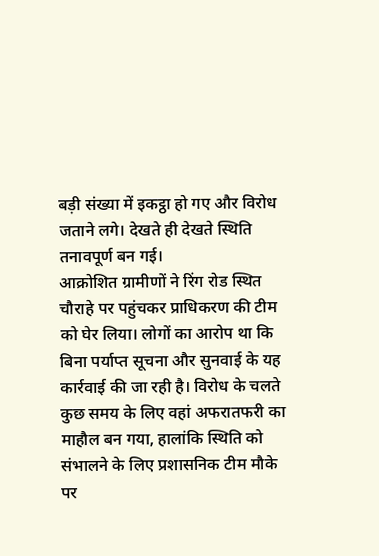बड़ी संख्या में इकट्ठा हो गए और विरोध जताने लगे। देखते ही देखते स्थिति तनावपूर्ण बन गई।
आक्रोशित ग्रामीणों ने रिंग रोड स्थित चौराहे पर पहुंचकर प्राधिकरण की टीम को घेर लिया। लोगों का आरोप था कि बिना पर्याप्त सूचना और सुनवाई के यह कार्रवाई की जा रही है। विरोध के चलते कुछ समय के लिए वहां अफरातफरी का माहौल बन गया, हालांकि स्थिति को संभालने के लिए प्रशासनिक टीम मौके पर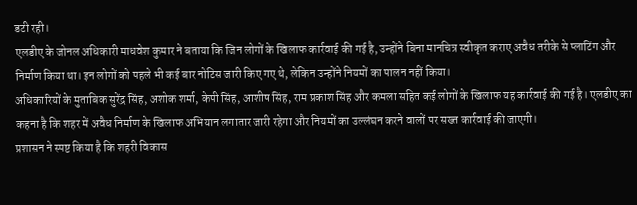डटी रही।
एलडीए के जोनल अधिकारी माधवेश कुमार ने बताया कि जिन लोगों के खिलाफ कार्रवाई की गई है, उन्होंने बिना मानचित्र स्वीकृत कराए अवैध तरीके से प्लाटिंग और निर्माण किया था। इन लोगों को पहले भी कई बार नोटिस जारी किए गए थे, लेकिन उन्होंने नियमों का पालन नहीं किया।
अधिकारियों के मुताबिक सुरेंद्र सिंह, अशोक शर्मा, केपी सिंह, आशीष सिंह, राम प्रकाश सिंह और कमला सहित कई लोगों के खिलाफ यह कार्रवाई की गई है। एलडीए का कहना है कि शहर में अवैध निर्माण के खिलाफ अभियान लगातार जारी रहेगा और नियमों का उल्लंघन करने वालों पर सख्त कार्रवाई की जाएगी।
प्रशासन ने स्पष्ट किया है कि शहरी विकास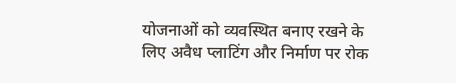योजनाओं को व्यवस्थित बनाए रखने के लिए अवैध प्लाटिंग और निर्माण पर रोक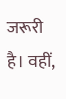जरूरी है। वहीं,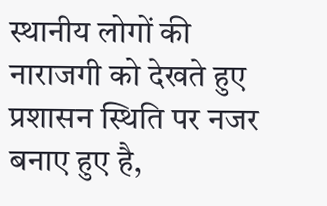स्थानीय लोगों की नाराजगी को देखते हुए प्रशासन स्थिति पर नजर बनाए हुए है,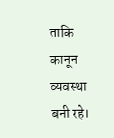ताकि कानून व्यवस्था बनी रहे।